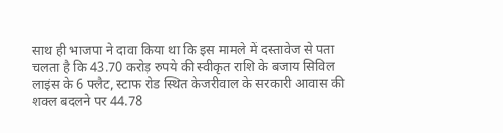साथ ही भाजपा ने दावा किया था कि इस मामले में दस्तावेज से पता चलता है कि 43.70 करोड़ रुपये की स्वीकृत राशि के बजाय सिविल लाइंस के 6 फ्लैट, स्टाफ रोड स्थित केजरीवाल के सरकारी आवास की शक्ल बदलने पर 44.78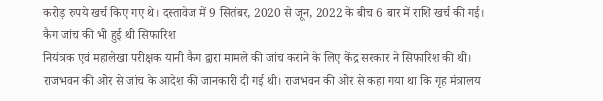करोड़ रुपये खर्च किए गए थे। दस्तावेज में 9 सितंबर, 2020 से जून, 2022 के बीच 6 बार में राशि खर्च की गई।
कैग जांच की भी हुई थी सिफारिश
नियंत्रक एवं महालेखा परीक्षक यानी कैग द्वारा मामले की जांच कराने के लिए केंद्र सरकार ने सिफारिश की थी। राजभवन की ओर से जांच के आदेश की जानकारी दी गई थी। राजभवन की ओर से कहा गया था कि गृह मंत्रालय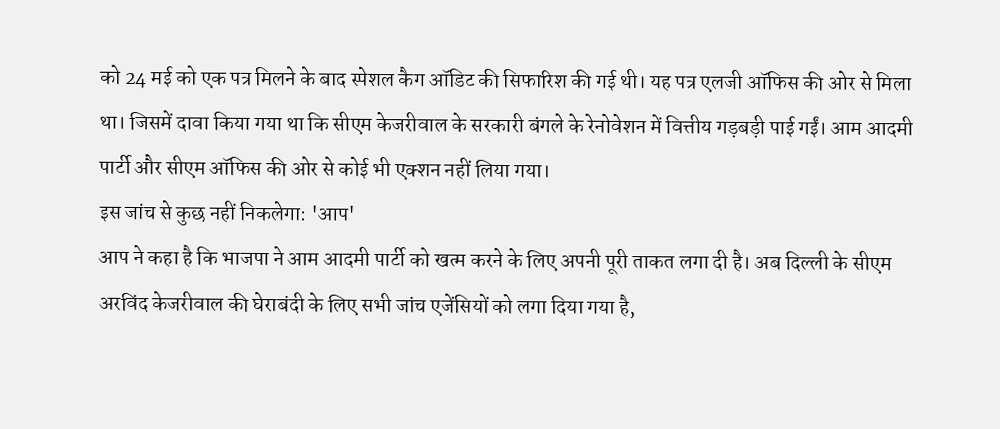को 24 मई को एक पत्र मिलने के बाद स्पेशल कैग ऑडिट की सिफारिश की गई थी। यह पत्र एलजी ऑफिस की ओर से मिला था। जिसमें दावा किया गया था कि सीएम केजरीवाल के सरकारी बंगले के रेनोवेशन में वित्तीय गड़बड़ी पाई गईं। आम आदमी पार्टी और सीएम ऑफिस की ओर से कोई भी एक्शन नहीं लिया गया।
इस जांच से कुछ नहीं निकलेगा: 'आप'
आप ने कहा है कि भाजपा ने आम आदमी पार्टी को खत्म करने के लिए अपनी पूरी ताकत लगा दी है। अब दिल्ली के सीएम अरविंद केजरीवाल की घेराबंदी के लिए सभी जांच एजेंसियों को लगा दिया गया है,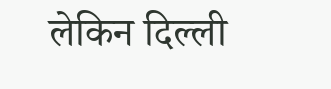लेकिन दिल्ली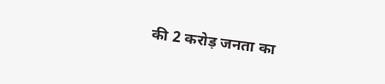की 2 करोड़ जनता का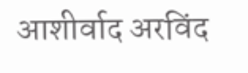आशीर्वाद अरविंद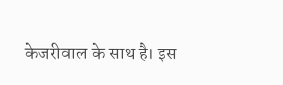केजरीवाल के साथ है। इस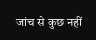जांच से कुछ नहीं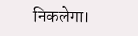निकलेगा।